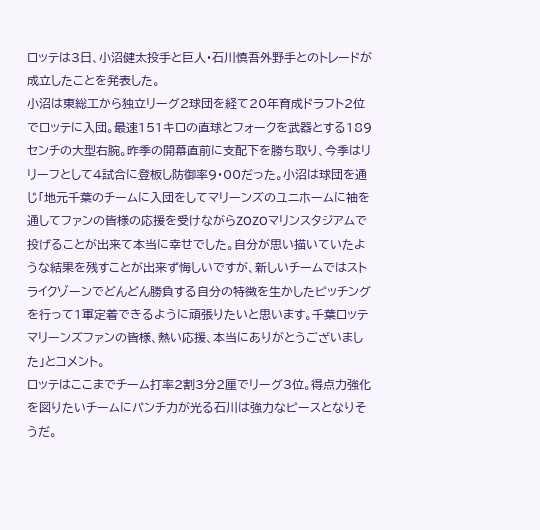ロッテは3日、小沼健太投手と巨人・石川慎吾外野手とのトレードが成立したことを発表した。
小沼は東総工から独立リーグ2球団を経て20年育成ドラフト2位でロッテに入団。最速151キロの直球とフォークを武器とする189センチの大型右腕。昨季の開幕直前に支配下を勝ち取り、今季はリリーフとして4試合に登板し防御率9・00だった。小沼は球団を通じ「地元千葉のチームに入団をしてマリーンズのユニホームに袖を通してファンの皆様の応援を受けながらZOZOマリンスタジアムで投げることが出来て本当に幸せでした。自分が思い描いていたような結果を残すことが出来ず悔しいですが、新しいチームではストライクゾーンでどんどん勝負する自分の特徴を生かしたピッチングを行って1軍定着できるように頑張りたいと思います。千葉ロッテマリーンズファンの皆様、熱い応援、本当にありがとうございました」とコメント。
ロッテはここまでチーム打率2割3分2厘でリーグ3位。得点力強化を図りたいチームにパンチ力が光る石川は強力なピースとなりそうだ。